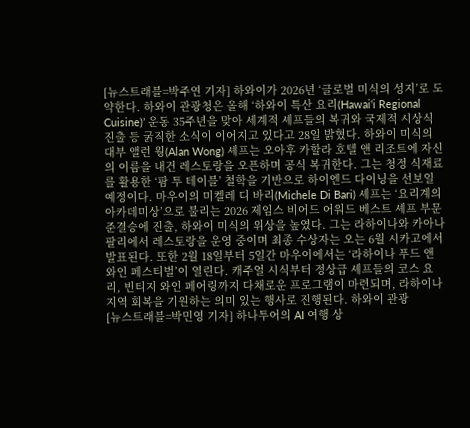[뉴스트래블=박주연 기자] 하와이가 2026년 ‘글로벌 미식의 성지’로 도약한다. 하와이 관광청은 올해 ‘하와이 특산 요리(Hawai‘i Regional Cuisine)’ 운동 35주년을 맞아 세계적 셰프들의 복귀와 국제적 시상식 진출 등 굵직한 소식이 이어지고 있다고 28일 밝혔다. 하와이 미식의 대부 앨런 웡(Alan Wong) 셰프는 오아후 카할라 호텔 앤 리조트에 자신의 이름을 내건 레스토랑을 오픈하며 공식 복귀한다. 그는 청정 식재료를 활용한 ‘팜 투 테이블’ 철학을 기반으로 하이엔드 다이닝을 선보일 예정이다. 마우이의 미켈레 디 바리(Michele Di Bari) 셰프는 ‘요리계의 아카데미상’으로 불리는 2026 제임스 비어드 어워드 베스트 셰프 부문 준결승에 진출, 하와이 미식의 위상을 높였다. 그는 라하이나와 카아나팔리에서 레스토랑을 운영 중이며 최종 수상자는 오는 6월 시카고에서 발표된다. 또한 2월 18일부터 5일간 마우이에서는 ‘라하이나 푸드 앤 와인 페스티벌’이 열린다. 캐주얼 시식부터 정상급 셰프들의 코스 요리, 빈티지 와인 페어링까지 다채로운 프로그램이 마련되며, 라하이나 지역 회복을 기원하는 의미 있는 행사로 진행된다. 하와이 관광
[뉴스트래블=박민영 기자] 하나투어의 AI 여행 상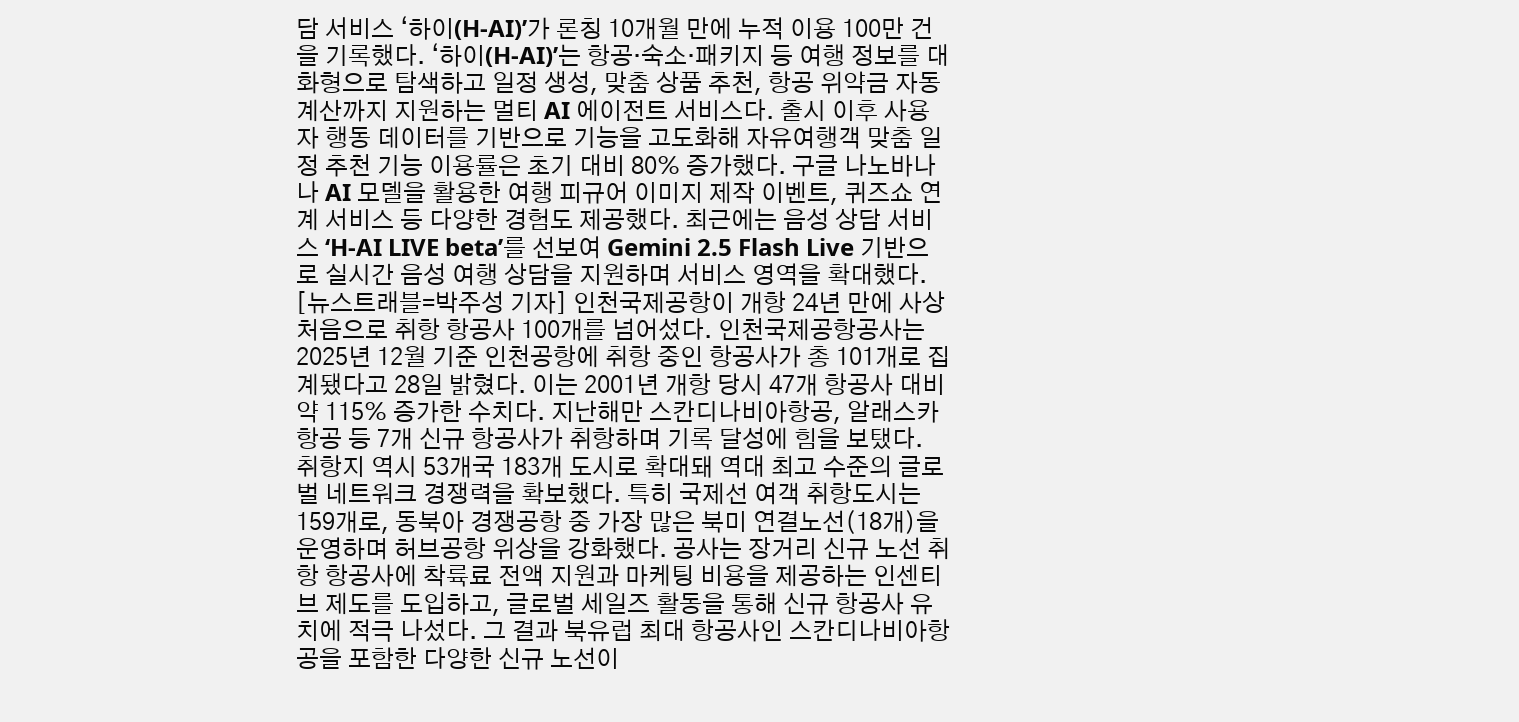담 서비스 ‘하이(H-AI)’가 론칭 10개월 만에 누적 이용 100만 건을 기록했다. ‘하이(H-AI)’는 항공·숙소·패키지 등 여행 정보를 대화형으로 탐색하고 일정 생성, 맞춤 상품 추천, 항공 위약금 자동 계산까지 지원하는 멀티 AI 에이전트 서비스다. 출시 이후 사용자 행동 데이터를 기반으로 기능을 고도화해 자유여행객 맞춤 일정 추천 기능 이용률은 초기 대비 80% 증가했다. 구글 나노바나나 AI 모델을 활용한 여행 피규어 이미지 제작 이벤트, 퀴즈쇼 연계 서비스 등 다양한 경험도 제공했다. 최근에는 음성 상담 서비스 ‘H-AI LIVE beta’를 선보여 Gemini 2.5 Flash Live 기반으로 실시간 음성 여행 상담을 지원하며 서비스 영역을 확대했다.
[뉴스트래블=박주성 기자] 인천국제공항이 개항 24년 만에 사상 처음으로 취항 항공사 100개를 넘어섰다. 인천국제공항공사는 2025년 12월 기준 인천공항에 취항 중인 항공사가 총 101개로 집계됐다고 28일 밝혔다. 이는 2001년 개항 당시 47개 항공사 대비 약 115% 증가한 수치다. 지난해만 스칸디나비아항공, 알래스카항공 등 7개 신규 항공사가 취항하며 기록 달성에 힘을 보탰다. 취항지 역시 53개국 183개 도시로 확대돼 역대 최고 수준의 글로벌 네트워크 경쟁력을 확보했다. 특히 국제선 여객 취항도시는 159개로, 동북아 경쟁공항 중 가장 많은 북미 연결노선(18개)을 운영하며 허브공항 위상을 강화했다. 공사는 장거리 신규 노선 취항 항공사에 착륙료 전액 지원과 마케팅 비용을 제공하는 인센티브 제도를 도입하고, 글로벌 세일즈 활동을 통해 신규 항공사 유치에 적극 나섰다. 그 결과 북유럽 최대 항공사인 스칸디나비아항공을 포함한 다양한 신규 노선이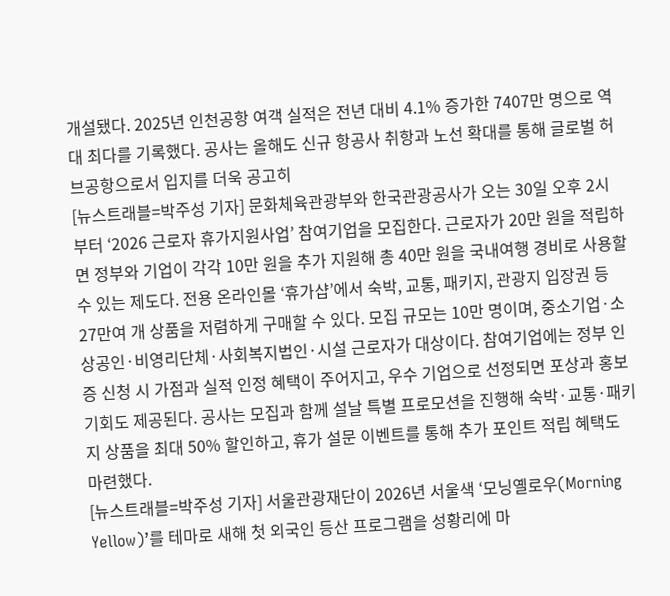개설됐다. 2025년 인천공항 여객 실적은 전년 대비 4.1% 증가한 7407만 명으로 역대 최다를 기록했다. 공사는 올해도 신규 항공사 취항과 노선 확대를 통해 글로벌 허브공항으로서 입지를 더욱 공고히
[뉴스트래블=박주성 기자] 문화체육관광부와 한국관광공사가 오는 30일 오후 2시부터 ‘2026 근로자 휴가지원사업’ 참여기업을 모집한다. 근로자가 20만 원을 적립하면 정부와 기업이 각각 10만 원을 추가 지원해 총 40만 원을 국내여행 경비로 사용할 수 있는 제도다. 전용 온라인몰 ‘휴가샵’에서 숙박, 교통, 패키지, 관광지 입장권 등 27만여 개 상품을 저렴하게 구매할 수 있다. 모집 규모는 10만 명이며, 중소기업·소상공인·비영리단체·사회복지법인·시설 근로자가 대상이다. 참여기업에는 정부 인증 신청 시 가점과 실적 인정 혜택이 주어지고, 우수 기업으로 선정되면 포상과 홍보 기회도 제공된다. 공사는 모집과 함께 설날 특별 프로모션을 진행해 숙박·교통·패키지 상품을 최대 50% 할인하고, 휴가 설문 이벤트를 통해 추가 포인트 적립 혜택도 마련했다.
[뉴스트래블=박주성 기자] 서울관광재단이 2026년 서울색 ‘모닝옐로우(Morning Yellow)’를 테마로 새해 첫 외국인 등산 프로그램을 성황리에 마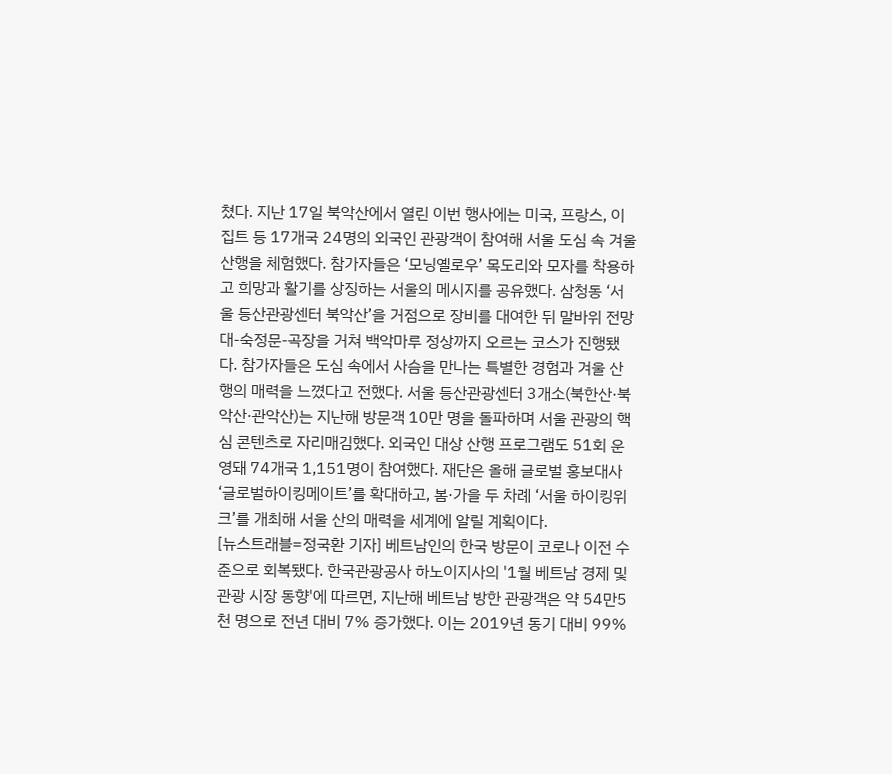쳤다. 지난 17일 북악산에서 열린 이번 행사에는 미국, 프랑스, 이집트 등 17개국 24명의 외국인 관광객이 참여해 서울 도심 속 겨울 산행을 체험했다. 참가자들은 ‘모닝옐로우’ 목도리와 모자를 착용하고 희망과 활기를 상징하는 서울의 메시지를 공유했다. 삼청동 ‘서울 등산관광센터 북악산’을 거점으로 장비를 대여한 뒤 말바위 전망대-숙정문-곡장을 거쳐 백악마루 정상까지 오르는 코스가 진행됐다. 참가자들은 도심 속에서 사슴을 만나는 특별한 경험과 겨울 산행의 매력을 느꼈다고 전했다. 서울 등산관광센터 3개소(북한산·북악산·관악산)는 지난해 방문객 10만 명을 돌파하며 서울 관광의 핵심 콘텐츠로 자리매김했다. 외국인 대상 산행 프로그램도 51회 운영돼 74개국 1,151명이 참여했다. 재단은 올해 글로벌 홍보대사 ‘글로벌하이킹메이트’를 확대하고, 봄·가을 두 차례 ‘서울 하이킹위크’를 개최해 서울 산의 매력을 세계에 알릴 계획이다.
[뉴스트래블=정국환 기자] 베트남인의 한국 방문이 코로나 이전 수준으로 회복됐다. 한국관광공사 하노이지사의 '1월 베트남 경제 및 관광 시장 동향'에 따르면, 지난해 베트남 방한 관광객은 약 54만5천 명으로 전년 대비 7% 증가했다. 이는 2019년 동기 대비 99%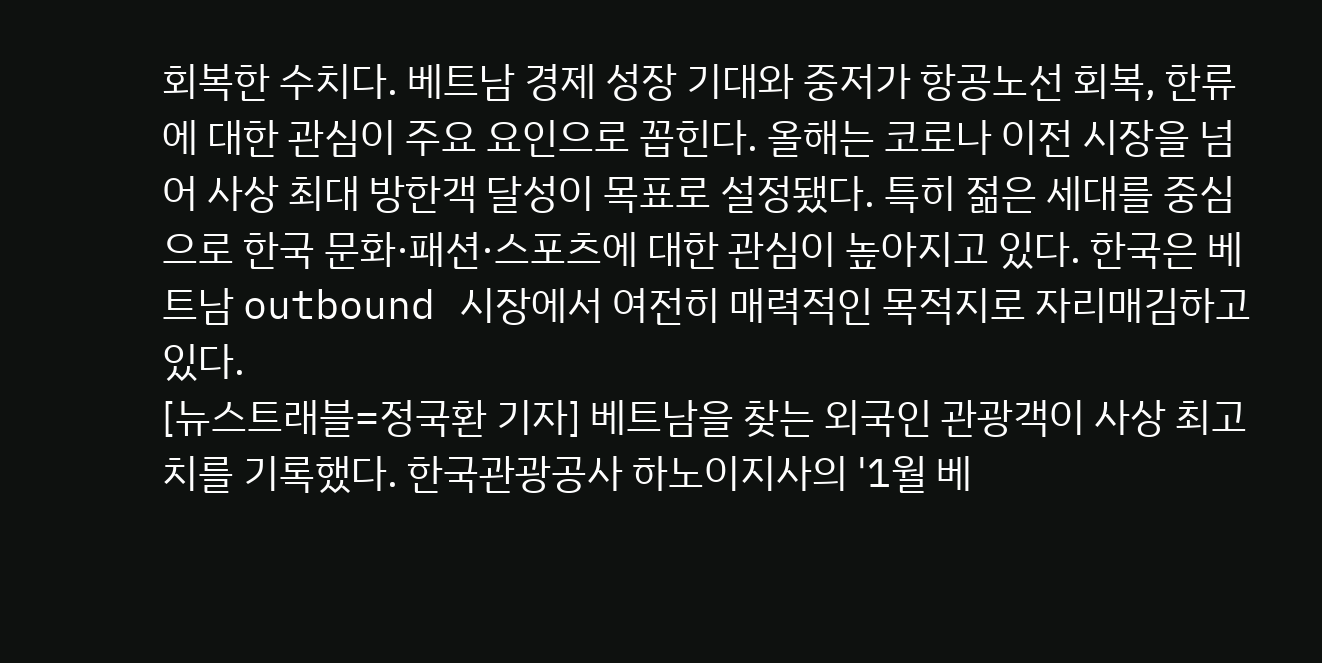회복한 수치다. 베트남 경제 성장 기대와 중저가 항공노선 회복, 한류에 대한 관심이 주요 요인으로 꼽힌다. 올해는 코로나 이전 시장을 넘어 사상 최대 방한객 달성이 목표로 설정됐다. 특히 젊은 세대를 중심으로 한국 문화·패션·스포츠에 대한 관심이 높아지고 있다. 한국은 베트남 outbound 시장에서 여전히 매력적인 목적지로 자리매김하고 있다.
[뉴스트래블=정국환 기자] 베트남을 찾는 외국인 관광객이 사상 최고치를 기록했다. 한국관광공사 하노이지사의 '1월 베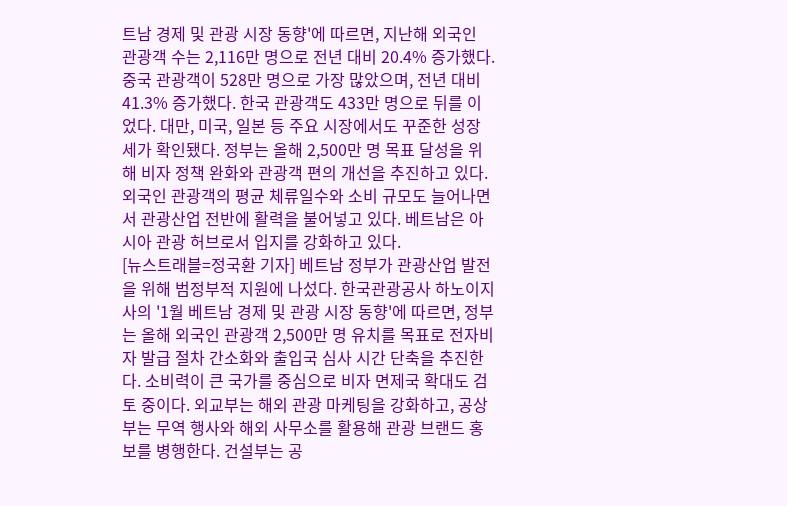트남 경제 및 관광 시장 동향'에 따르면, 지난해 외국인 관광객 수는 2,116만 명으로 전년 대비 20.4% 증가했다. 중국 관광객이 528만 명으로 가장 많았으며, 전년 대비 41.3% 증가했다. 한국 관광객도 433만 명으로 뒤를 이었다. 대만, 미국, 일본 등 주요 시장에서도 꾸준한 성장세가 확인됐다. 정부는 올해 2,500만 명 목표 달성을 위해 비자 정책 완화와 관광객 편의 개선을 추진하고 있다. 외국인 관광객의 평균 체류일수와 소비 규모도 늘어나면서 관광산업 전반에 활력을 불어넣고 있다. 베트남은 아시아 관광 허브로서 입지를 강화하고 있다.
[뉴스트래블=정국환 기자] 베트남 정부가 관광산업 발전을 위해 범정부적 지원에 나섰다. 한국관광공사 하노이지사의 '1월 베트남 경제 및 관광 시장 동향'에 따르면, 정부는 올해 외국인 관광객 2,500만 명 유치를 목표로 전자비자 발급 절차 간소화와 출입국 심사 시간 단축을 추진한다. 소비력이 큰 국가를 중심으로 비자 면제국 확대도 검토 중이다. 외교부는 해외 관광 마케팅을 강화하고, 공상부는 무역 행사와 해외 사무소를 활용해 관광 브랜드 홍보를 병행한다. 건설부는 공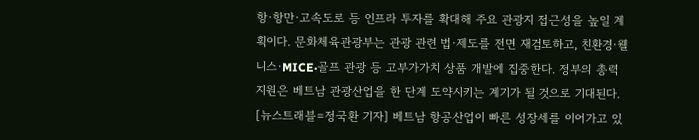항·항만·고속도로 등 인프라 투자를 확대해 주요 관광지 접근성을 높일 계획이다. 문화체육관광부는 관광 관련 법·제도를 전면 재검토하고, 친환경·웰니스·MICE·골프 관광 등 고부가가치 상품 개발에 집중한다. 정부의 총력 지원은 베트남 관광산업을 한 단계 도약시키는 계기가 될 것으로 기대된다.
[뉴스트래블=정국환 기자] 베트남 항공산업이 빠른 성장세를 이어가고 있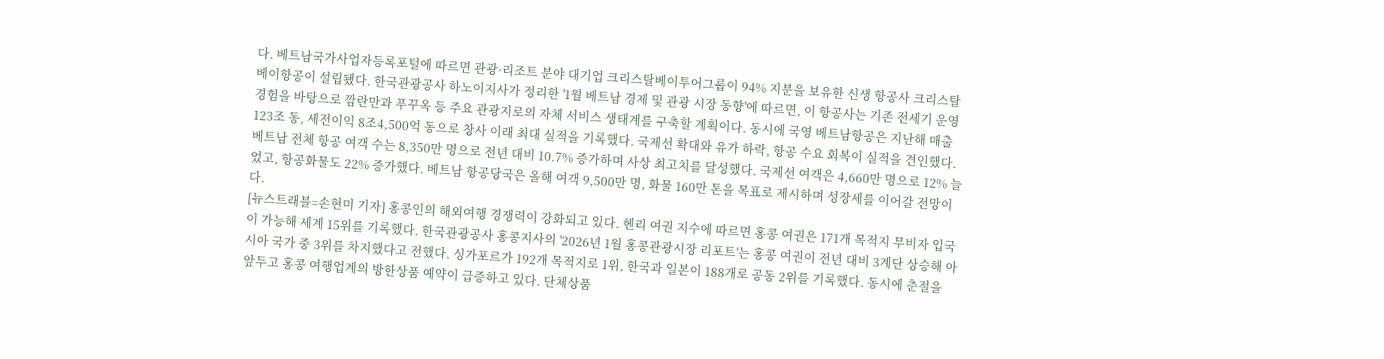다. 베트남국가사업자등록포털에 따르면 관광·리조트 분야 대기업 크리스탈베이투어그룹이 94% 지분을 보유한 신생 항공사 크리스탈베이항공이 설립됐다. 한국관광공사 하노이지사가 정리한 '1월 베트남 경제 및 관광 시장 동향'에 따르면, 이 항공사는 기존 전세기 운영 경험을 바탕으로 깜란만과 푸꾸옥 등 주요 관광지로의 자체 서비스 생태계를 구축할 계획이다. 동시에 국영 베트남항공은 지난해 매출 123조 동, 세전이익 8조4,500억 동으로 창사 이래 최대 실적을 기록했다. 국제선 확대와 유가 하락, 항공 수요 회복이 실적을 견인했다. 베트남 전체 항공 여객 수는 8,350만 명으로 전년 대비 10.7% 증가하며 사상 최고치를 달성했다. 국제선 여객은 4,660만 명으로 12% 늘었고, 항공화물도 22% 증가했다. 베트남 항공당국은 올해 여객 9,500만 명, 화물 160만 톤을 목표로 제시하며 성장세를 이어갈 전망이다.
[뉴스트래블=손현미 기자] 홍콩인의 해외여행 경쟁력이 강화되고 있다. 헨리 여권 지수에 따르면 홍콩 여권은 171개 목적지 무비자 입국이 가능해 세계 15위를 기록했다. 한국관광공사 홍콩지사의 '2026년 1월 홍콩관광시장 리포트'는 홍콩 여권이 전년 대비 3계단 상승해 아시아 국가 중 3위를 차지했다고 전했다. 싱가포르가 192개 목적지로 1위, 한국과 일본이 188개로 공동 2위를 기록했다. 동시에 춘절을 앞두고 홍콩 여행업계의 방한상품 예약이 급증하고 있다. 단체상품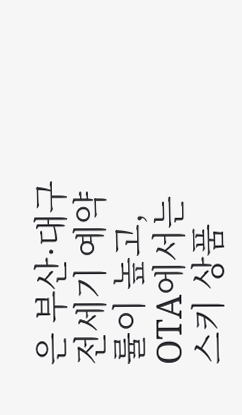은 부산·대구 전세기 예약률이 높고, OTA에서는 스키 상품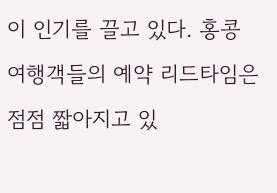이 인기를 끌고 있다. 홍콩 여행객들의 예약 리드타임은 점점 짧아지고 있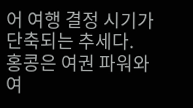어 여행 결정 시기가 단축되는 추세다. 홍콩은 여권 파워와 여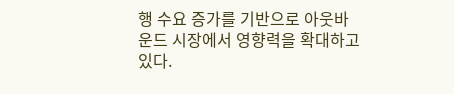행 수요 증가를 기반으로 아웃바운드 시장에서 영향력을 확대하고 있다.